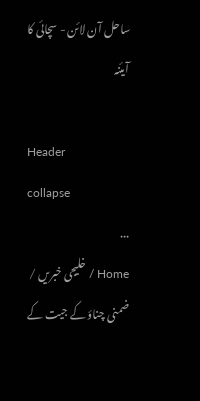ساحل آن لائن - سچائی کا آیئنہ

Header
collapse
...
Home / خلیجی خبریں / ضمنی چناؤ کے جیت کے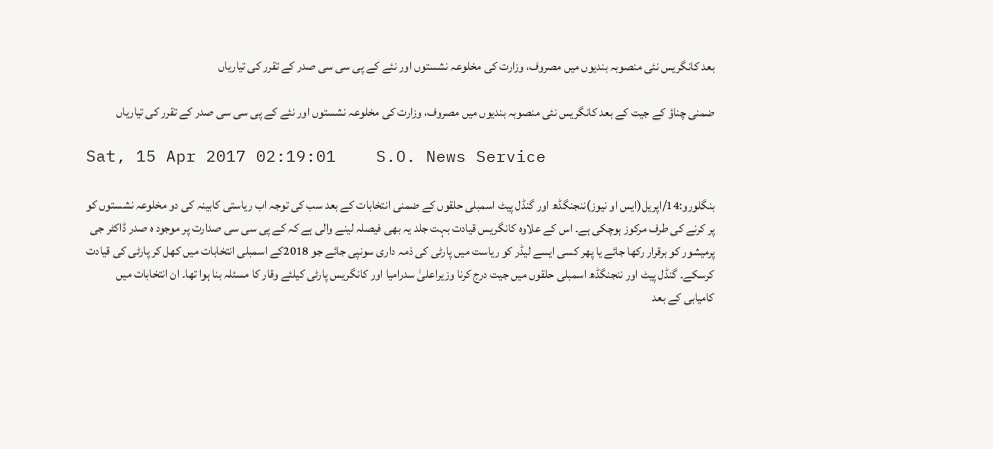بعد کانگریس نئی منصوبہ بندیوں میں مصروف، وزارت کی مخلوعہ نشستوں اور نئے کے پی سی سی صدر کے تقرر کی تیاریاں

ضمنی چناؤ کے جیت کے بعد کانگریس نئی منصوبہ بندیوں میں مصروف، وزارت کی مخلوعہ نشستوں اور نئے کے پی سی سی صدر کے تقرر کی تیاریاں

Sat, 15 Apr 2017 02:19:01    S.O. News Service

بنگلورو:14/اپریل(ایس او نیوز)ننجنگڈھ اور گنڈل پیٹ اسمبلی حلقوں کے ضمنی انتخابات کے بعد سب کی توجہ اب ریاستی کابینہ کی دو مخلوعہ نشستوں کو پر کرنے کی طرف مرکوز ہوچکی ہے۔ اس کے علاوہ کانگریس قیادت بہت جلد یہ بھی فیصلہ لینے والی ہے کہ کے پی سی سی صدارت پر موجود ہ صدر ڈاکٹر جی پرمیشور کو برقرار رکھا جائے یا پھر کسی ایسے لیڈر کو ریاست میں پارٹی کی ذمہ داری سونپی جائے جو 2018کے اسمبلی انتخابات میں کھل کر پارٹی کی قیادت کرسکے۔ گنڈل پیٹ اور ننجنگڈھ اسمبلی حلقوں میں جیت درج کرنا وزیراعلیٰ سدرامیا اور کانگریس پارٹی کیلئے وقار کا مسئلہ بنا ہوا تھا۔ ان انتخابات میں کامیابی کے بعد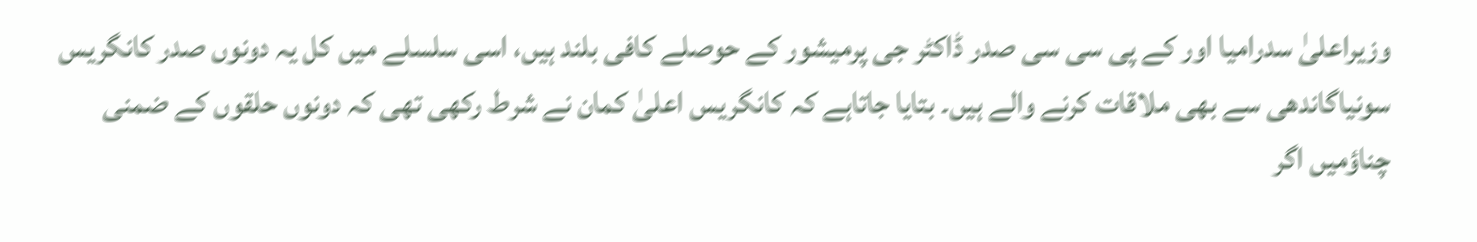وزیراعلیٰ سدرامیا اور کے پی سی سی صدر ڈاکٹر جی پرمیشور کے حوصلے کافی بلند ہیں، اسی سلسلے میں کل یہ دونوں صدر کانگریس سونیاگاندھی سے بھی ملاقات کرنے والے ہیں۔ بتایا جاتاہے کہ کانگریس اعلیٰ کمان نے شرط رکھی تھی کہ دونوں حلقوں کے ضمنی چناؤمیں اگر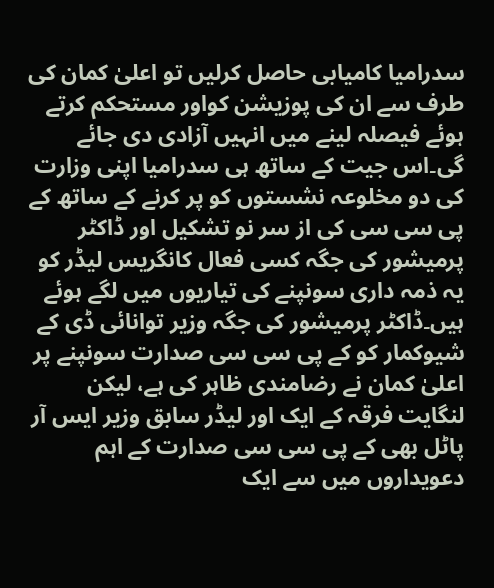سدرامیا کامیابی حاصل کرلیں تو اعلیٰ کمان کی طرف سے ان کی پوزیشن کواور مستحکم کرتے ہوئے فیصلہ لینے میں انہیں آزادی دی جائے گی۔اس جیت کے ساتھ ہی سدرامیا اپنی وزارت کی دو مخلوعہ نشستوں کو پر کرنے کے ساتھ کے پی سی سی کی از سر نو تشکیل اور ڈاکٹر پرمیشور کی جگہ کسی فعال کانگریس لیڈر کو یہ ذمہ داری سونپنے کی تیاریوں میں لگے ہوئے ہیں۔ڈاکٹر پرمیشور کی جگہ وزیر توانائی ڈی کے شیوکمار کو کے پی سی سی صدارت سونپنے پر اعلیٰ کمان نے رضامندی ظاہر کی ہے، لیکن لنگایت فرقہ کے ایک اور لیڈر سابق وزیر ایس آر پاٹل بھی کے پی سی سی صدارت کے اہم دعویداروں میں سے ایک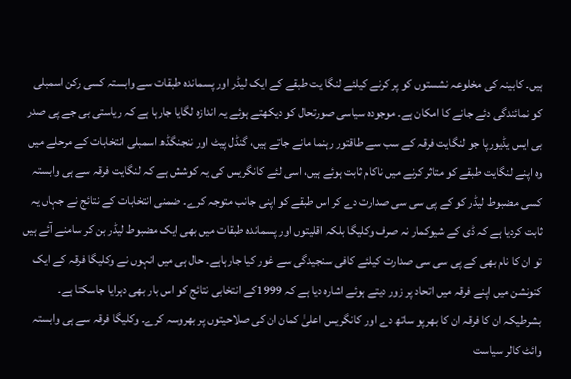ہیں۔ کابینہ کی مخلوعہ نشستوں کو پر کرنے کیلئے لنگا یت طبقے کے ایک لیڈر اور پسماندہ طبقات سے وابستہ کسی رکن اسمبلی کو نمائندگی دئے جانے کا امکان ہے۔ موجودہ سیاسی صورتحال کو دیکھتے ہوئے یہ اندازہ لگایا جارہا ہے کہ ریاستی بی جے پی صدر بی ایس یڈیورپا جو لنگایت فرقہ کے سب سے طاقتور رہنما مانے جاتے ہیں، گنڈل پیٹ اور ننجنگڈھ اسمبلی انتخابات کے مرحلے میں وہ اپنے لنگایت طبقے کو متاثر کرنے میں ناکام ثابت ہوئے ہیں، اسی لئے کانگریس کی یہ کوشش ہے کہ لنگایت فرقہ سے ہی وابستہ کسی مضبوط لیڈر کو کے پی سی سی صدارت دے کر اس طبقے کو اپنی جانب متوجہ کرے۔ ضمنی انتخابات کے نتائج نے جہاں یہ ثابت کردیا ہے کہ ڈی کے شیوکمار نہ صرف وکلیگا بلکہ اقلیتوں اور پسماندہ طبقات میں بھی ایک مضبوط لیڈر بن کر سامنے آئے ہیں تو ان کا نام بھی کے پی سی سی صدارت کیلئے کافی سنجیدگی سے غور کیا جارہاہے۔ حال ہی میں انہوں نے وکلیگا فرقہ کے ایک کنونشن میں اپنے فرقہ میں اتحاد پر زور دیتے ہوئے اشارہ دیا ہے کہ 1999کے انتخابی نتائج کو اس بار بھی دہرایا جاسکتا ہے۔ بشرطیکہ ان کا فرقہ ان کا بھرپو ساتھ دے اور کانگریس اعلیٰ کمان ان کی صلاحیتوں پر بھروسہ کرے۔ وکلیگا فرقہ سے ہی وابستہ وائٹ کالر سیاست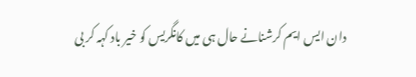دان ایس ایم کرشنانے حال ہی میں کانگریس کو خیر باد کہہ کر بی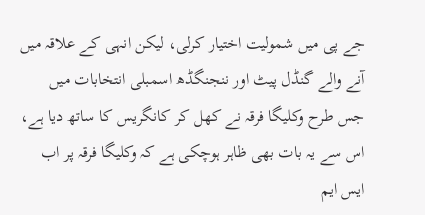جے پی میں شمولیت اختیار کرلی، لیکن انہی کے علاقہ میں آنے والے گنڈل پیٹ اور ننجنگڈھ اسمبلی انتخابات میں جس طرح وکلیگا فرقہ نے کھل کر کانگریس کا ساتھ دیا ہے، اس سے یہ بات بھی ظاہر ہوچکی ہے کہ وکلیگا فرقہ پر اب ایس ایم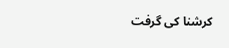کرشنا کی گرفت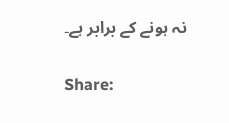نہ ہونے کے برابر ہے۔


Share: